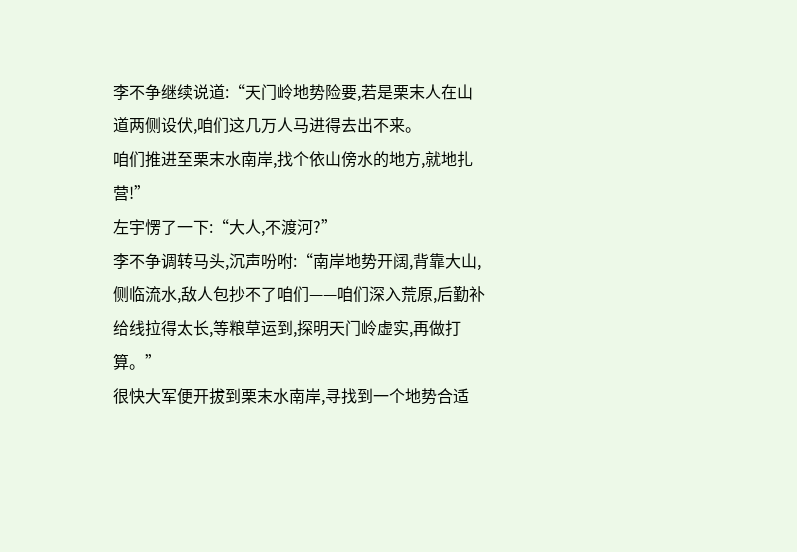李不争继续说道:“天门岭地势险要,若是栗末人在山道两侧设伏,咱们这几万人马进得去出不来。
咱们推进至栗末水南岸,找个依山傍水的地方,就地扎营!”
左宇愣了一下:“大人,不渡河?”
李不争调转马头,沉声吩咐:“南岸地势开阔,背靠大山,侧临流水,敌人包抄不了咱们——咱们深入荒原,后勤补给线拉得太长,等粮草运到,探明天门岭虚实,再做打算。”
很快大军便开拔到栗末水南岸,寻找到一个地势合适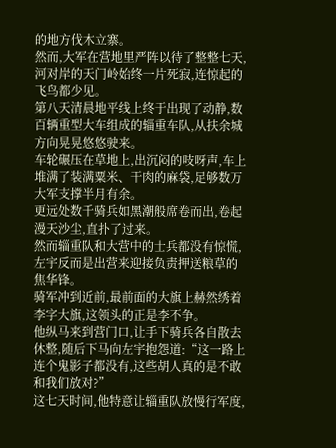的地方伐木立寨。
然而,大军在营地里严阵以待了整整七天,河对岸的天门岭始终一片死寂,连惊起的飞鸟都少见。
第八天清晨地平线上终于出现了动静,数百辆重型大车组成的辎重车队,从扶余城方向晃晃悠悠驶来。
车轮碾压在草地上,出沉闷的吱呀声,车上堆满了装满粟米、干肉的麻袋,足够数万大军支撑半月有余。
更远处数千骑兵如黑潮般席卷而出,卷起漫天沙尘,直扑了过来。
然而辎重队和大营中的士兵都没有惊慌,左宇反而是出营来迎接负责押送粮草的焦华锋。
骑军冲到近前,最前面的大旗上赫然绣着李字大旗,这领头的正是李不争。
他纵马来到营门口,让手下骑兵各自散去休整,随后下马向左宇抱怨道:“这一路上连个鬼影子都没有,这些胡人真的是不敢和我们放对?”
这七天时间,他特意让辎重队放慢行军度,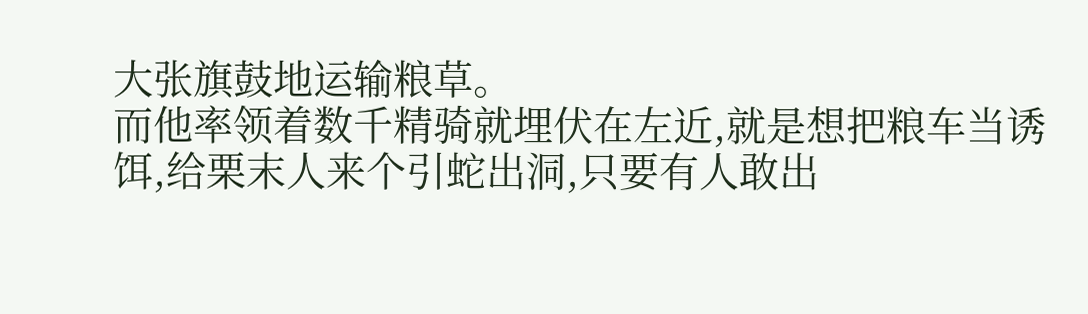大张旗鼓地运输粮草。
而他率领着数千精骑就埋伏在左近,就是想把粮车当诱饵,给栗末人来个引蛇出洞,只要有人敢出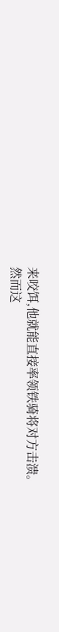来咬饵,他就能直接率领铁骑将对方击溃。
然而这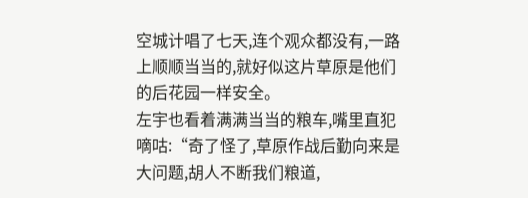空城计唱了七天,连个观众都没有,一路上顺顺当当的,就好似这片草原是他们的后花园一样安全。
左宇也看着满满当当的粮车,嘴里直犯嘀咕:“奇了怪了,草原作战后勤向来是大问题,胡人不断我们粮道,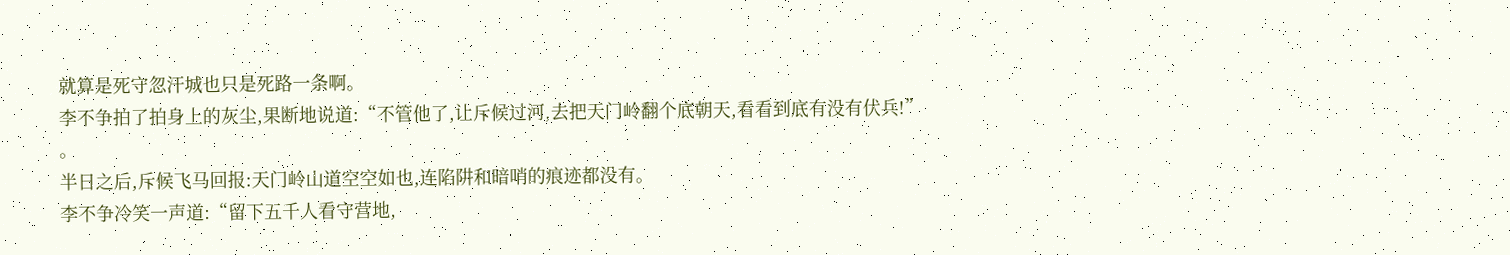就算是死守忽汗城也只是死路一条啊。
李不争拍了拍身上的灰尘,果断地说道:“不管他了,让斥候过河,去把天门岭翻个底朝天,看看到底有没有伏兵!”
。
半日之后,斥候飞马回报:天门岭山道空空如也,连陷阱和暗哨的痕迹都没有。
李不争冷笑一声道:“留下五千人看守营地,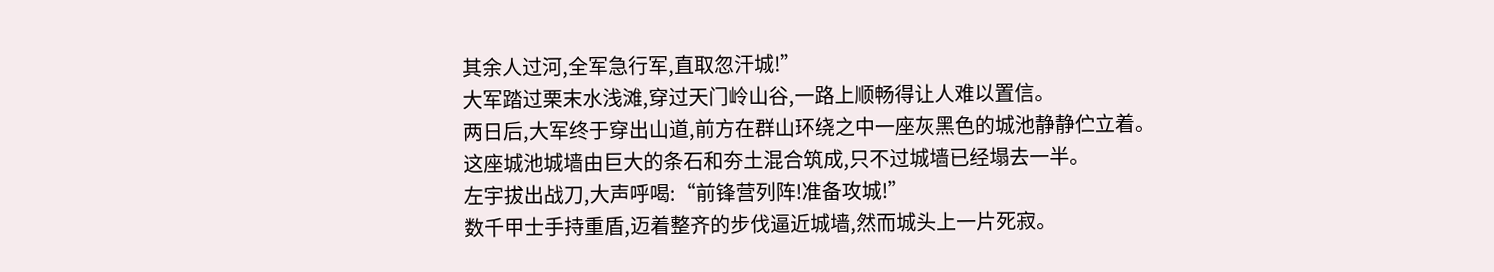其余人过河,全军急行军,直取忽汗城!”
大军踏过栗末水浅滩,穿过天门岭山谷,一路上顺畅得让人难以置信。
两日后,大军终于穿出山道,前方在群山环绕之中一座灰黑色的城池静静伫立着。
这座城池城墙由巨大的条石和夯土混合筑成,只不过城墙已经塌去一半。
左宇拔出战刀,大声呼喝:“前锋营列阵!准备攻城!”
数千甲士手持重盾,迈着整齐的步伐逼近城墙,然而城头上一片死寂。